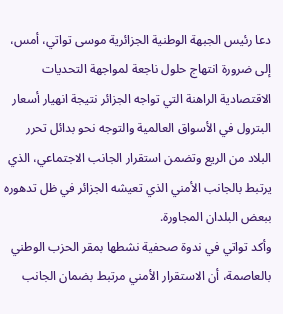دعا رئيس الجبهة الوطنية الجزائرية موسى تواتي، أمس، إلى ضرورة انتهاج حلول ناجعة لمواجهة التحديات الاقتصادية الراهنة التي تواجه الجزائر نتيجة انهيار أسعار البترول في الأسواق العالمية والتوجه نحو بدائل تحرر البلاد من الريع وتضمن استقرار الجانب الاجتماعي، الذي يرتبط بالجانب الأمني الذي تعيشه الجزائر في ظل تدهوره ببعض البلدان المجاورة.
وأكد تواتي في ندوة صحفية نشطها بمقر الحزب الوطني بالعاصمة، أن الاستقرار الأمني مرتبط بضمان الجانب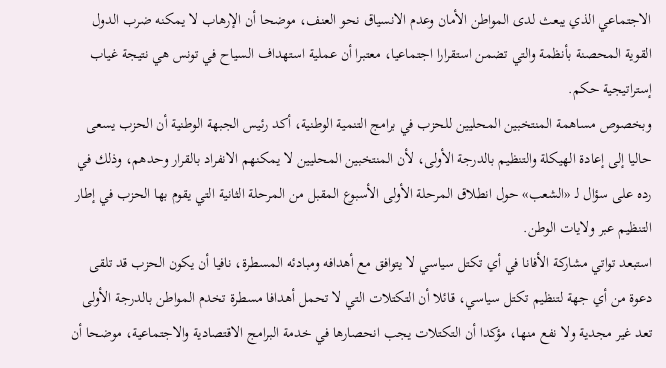الاجتماعي الذي يبعث لدى المواطن الأمان وعدم الانسياق نحو العنف، موضحا أن الإرهاب لا يمكنه ضرب الدول القوية المحصنة بأنظمة والتي تضمن استقرارا اجتماعيا، معتبرا أن عملية استهداف السياح في تونس هي نتيجة غياب إستراتيجية حكم.
وبخصوص مساهمة المنتخبين المحليين للحزب في برامج التنمية الوطنية، أكد رئيس الجبهة الوطنية أن الحزب يسعى حاليا إلى إعادة الهيكلة والتنظيم بالدرجة الأولى، لأن المنتخبين المحليين لا يمكنهم الانفراد بالقرار وحدهم، وذلك في رده على سؤال لـ «الشعب» حول انطلاق المرحلة الأولى الأسبوع المقبل من المرحلة الثانية التي يقوم بها الحزب في إطار التنظيم عبر ولايات الوطن.
استبعد تواتي مشاركة الأفانا في أي تكتل سياسي لا يتوافق مع أهدافه ومبادئه المسطرة، نافيا أن يكون الحزب قد تلقى دعوة من أي جهة لتنظيم تكتل سياسي، قائلا أن التكتلات التي لا تحمل أهدافا مسطرة تخدم المواطن بالدرجة الأولى تعد غير مجدية ولا نفع منها، مؤكدا أن التكتلات يجب انحصارها في خدمة البرامج الاقتصادية والاجتماعية، موضحا أن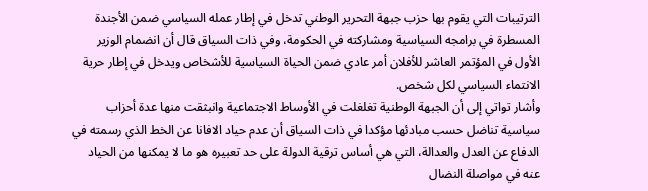الترتيبات التي يقوم بها حزب جبهة التحرير الوطني تدخل في إطار عمله السياسي ضمن الأجندة المسطرة في برامجه السياسية ومشاركته في الحكومة، وفي ذات السياق قال أن انضمام الوزير الأول في المؤتمر العاشر للأفلان أمر عادي ضمن الحياة السياسية للأشخاص ويدخل في إطار حرية الانتماء السياسي لكل شخص.
وأشار تواتي إلى أن الجبهة الوطنية تغلغلت في الأوساط الاجتماعية وانبثقت منها عدة أحزاب سياسية تناضل حسب مبادئها مؤكدا في ذات السياق أن عدم حياد الافانا عن الخط الذي رسمته في الدفاع عن العدل والعدالة، التي هي أساس ترقية الدولة على حد تعبيره هو ما لا يمكنها من الحياد عنه في مواصلة النضال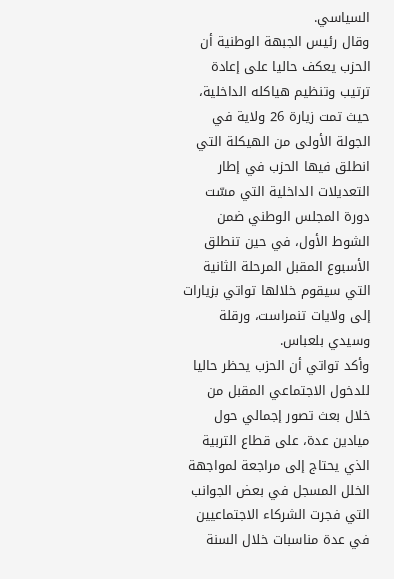السياسي.
وقال رئيس الجبهة الوطنية أن الحزب يعكف حاليا على إعادة ترتيب وتنظيم هياكله الداخلية، حيث تمت زيارة 26 ولاية في الجولة الأولى من الهيكلة التي انطلق فيها الحزب في إطار التعديلات الداخلية التي مسّت دورة المجلس الوطني ضمن الشوط الأول، في حين تنطلق الأسبوع المقبل المرحلة الثانية التي سيقوم خلالها تواتي بزيارات إلى ولايات تنمراست، ورقلة وسيدي بلعباس.
وأكد تواتي أن الحزب يحظر حاليا للدخول الاجتماعي المقبل من خلال بعث تصور إجمالي حول ميادين عدة، على قطاع التربية الذي يحتاج إلى مراجعة لمواجهة الخلل المسجل في بعض الجوانب التي فجرت الشركاء الاجتماعيين في عدة مناسبات خلال السنة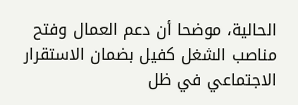الحالية، موضحا أن دعم العمال وفتح مناصب الشغل كفيل بضمان الاستقرار الاجتماعي في ظل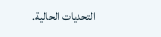التحديات الحالية.